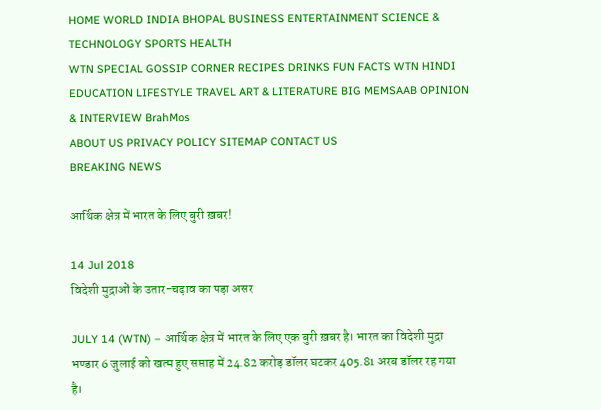HOME WORLD INDIA BHOPAL BUSINESS ENTERTAINMENT SCIENCE & TECHNOLOGY SPORTS HEALTH
WTN SPECIAL GOSSIP CORNER RECIPES DRINKS FUN FACTS WTN HINDI
EDUCATION LIFESTYLE TRAVEL ART & LITERATURE BIG MEMSAAB OPINION & INTERVIEW BrahMos
ABOUT US PRIVACY POLICY SITEMAP CONTACT US
BREAKING NEWS

आर्थिक क्षेत्र में भारत के लिए बुरी ख़बर!

14 Jul 2018
विदेशी मुद्राओं के उतार-चढ़ाव का पड़ा असर

JULY 14 (WTN) – आर्थिक क्षेत्र में भारत के लिए एक बुरी ख़बर है। भारत का विदेशी मुद्रा भण्डार 6 जुलाई को खत्म हुए सप्ताह में 24.82 करोड़ डॉलर घटकर 405.81 अरब डॉलर रह गया है।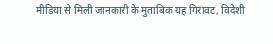मीडिया से मिली जानकारी के मुताबिक यह गिरावट, विदेशी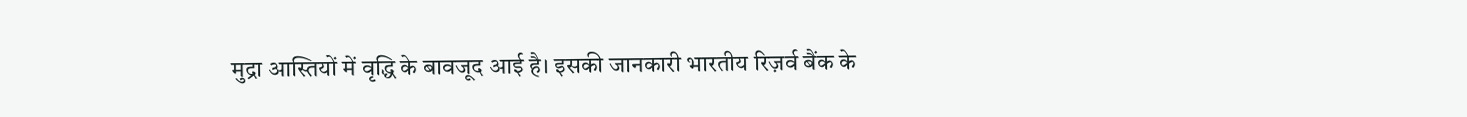मुद्रा आस्तियों में वृद्धि के बावजूद आई है। इसकी जानकारी भारतीय रिज़र्व बैंक के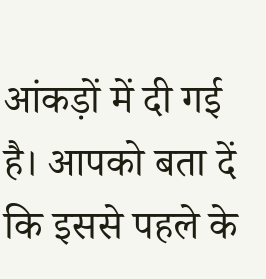आंकड़ों में दी गई है। आपको बता दें कि इससे पहले के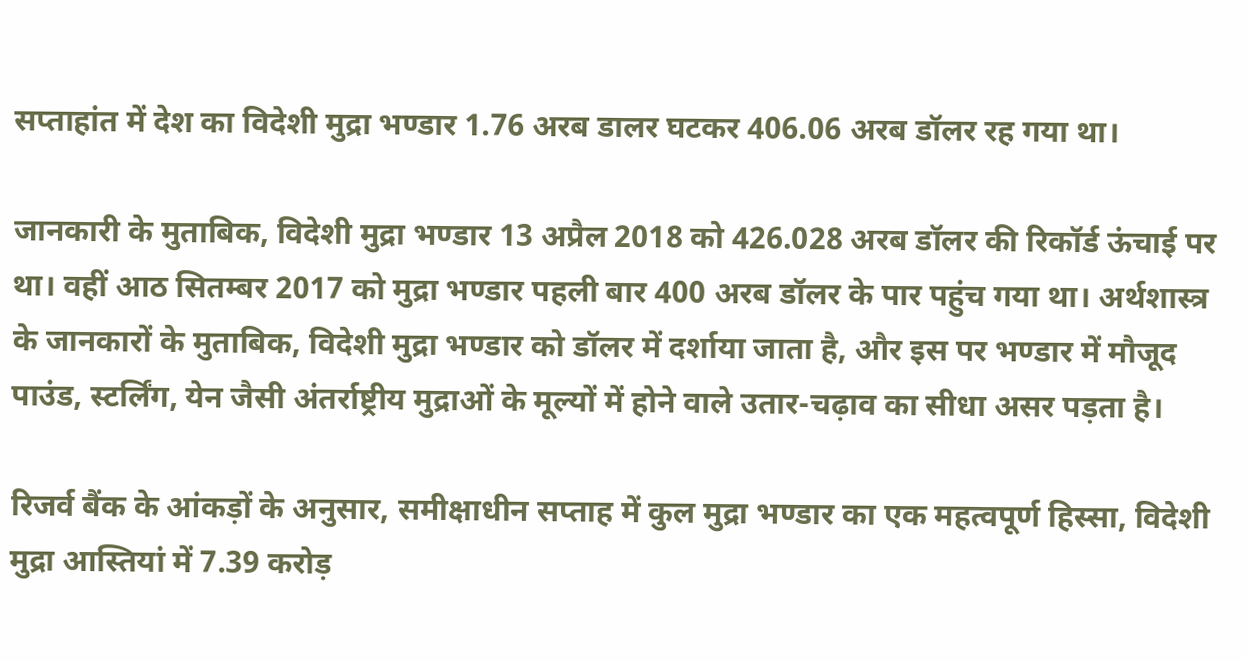सप्ताहांत में देश का विदेशी मुद्रा भण्डार 1.76 अरब डालर घटकर 406.06 अरब डॉलर रह गया था।

जानकारी के मुताबिक, विदेशी मुद्रा भण्डार 13 अप्रैल 2018 को 426.028 अरब डॉलर की रिकॉर्ड ऊंचाई पर था। वहीं आठ सितम्बर 2017 को मुद्रा भण्डार पहली बार 400 अरब डॉलर के पार पहुंच गया था। अर्थशास्त्र के जानकारों के मुताबिक, विदेशी मुद्रा भण्डार को डॉलर में दर्शाया जाता है, और इस पर भण्डार में मौजूद पाउंड, स्टर्लिंग, येन जैसी अंतर्राष्ट्रीय मुद्राओं के मूल्यों में होने वाले उतार-चढ़ाव का सीधा असर पड़ता है।

रिजर्व बैंक के आंकड़ों के अनुसार, समीक्षाधीन सप्ताह में कुल मुद्रा भण्डार का एक महत्वपूर्ण हिस्सा, विदेशी मुद्रा आस्तियां में 7.39 करोड़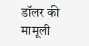डॉलर की मामूली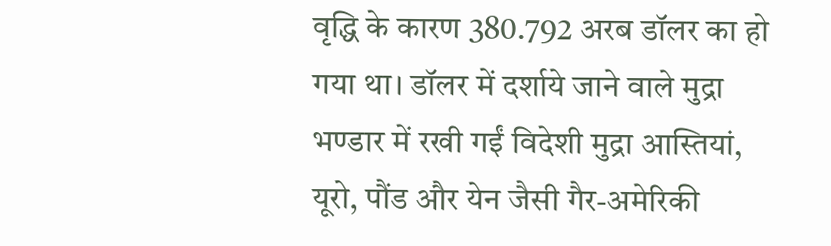वृद्धि के कारण 380.792 अरब डॉलर का हो गया था। डॉलर में दर्शाये जाने वाले मुद्रा भण्डार में रखी गईं विदेशी मुद्रा आस्तियां, यूरो, पौंड और येन जैसी गैर-अमेरिकी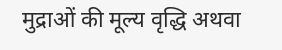मुद्राओं की मूल्य वृद्धि अथवा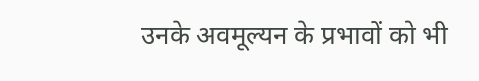उनके अवमूल्यन के प्रभावों को भी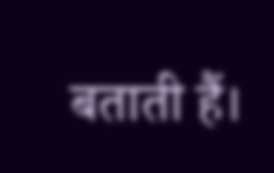बताती हैं।